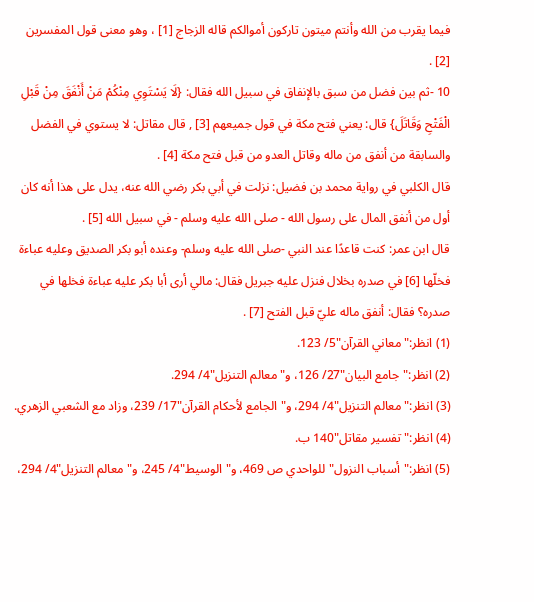فيما يقرب من الله وأنتم ميتون تاركون أموالكم قاله الزجاج [1] ، وهو معنى قول المفسرين [2] .
10 -ثم بين فضل من سبق بالإنفاق في سبيل الله فقال: {لَا يَسْتَوِي مِنْكُمْ مَنْ أَنْفَقَ مِنْ قَبْلِ الْفَتْحِ وَقَاتَلَ} قال: يعني فتح مكة في قول جميعهم [3] , قال مقاتل: لا يستوي في الفضل والسابقة من أنفق من ماله وقاتل العدو من قبل فتح مكة [4] .
قال الكلبي في رواية محمد بن فضيل: نزلت في أبي بكر رضي الله عنه، يدل على هذا أنه كان أول من أنفق المال على رسول الله - صلى الله عليه وسلم - في سبيل الله [5] .
قال ابن عمر: كنت قاعدًا عند النبي -صلى الله عليه وسلم- وعنده أبو بكر الصديق وعليه عباءة فخلّها [6] في صدره بخلال فنزل عليه جبريل فقال: مالي أرى أبا بكر عليه عباءة فخلها في صدره؟ فقال: أنفق ماله عليّ قبل الفتح [7] .
(1) انظر:"معاني القرآن"5/ 123.
(2) انظر:"جامع البيان"27/ 126، و"معالم التنزيل"4/ 294.
(3) انظر:"معالم التنزيل"4/ 294، و"الجامع لأحكام القرآن"17/ 239، وزاد مع الشعبي الزهري.
(4) انظر:"تفسير مقاتل"140 ب.
(5) انظر:"أسباب النزول"للواحدي ص 469، و"الوسيط"4/ 245، و"معالم التنزيل"4/ 294،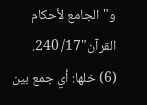و"الجامع لأحكام القرآن"17/ 240.
(6) خلها: أي جمع بين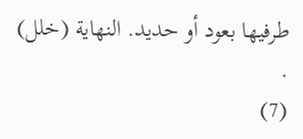طرفيها بعود أو حديد. النهاية (خلل) .
(7)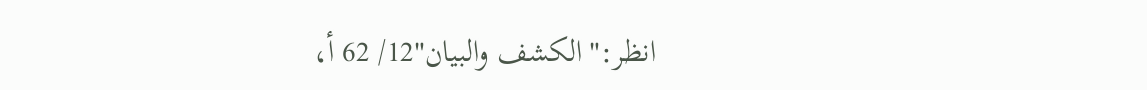انظر:"الكشف والبيان"12/ 62 أ،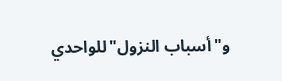و"أسباب النزول"للواحدي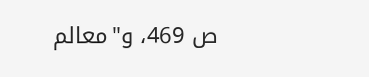ص 469، و"معالم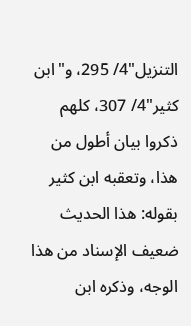التنزيل"4/ 295، و"ابن كثير"4/ 307، كلهم ذكروا بيان أطول من هذا، وتعقبه ابن كثير بقوله: هذا الحديث ضعيف الإسناد من هذا الوجه، وذكره ابن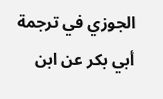الجوزي في ترجمة أبي بكر عن ابن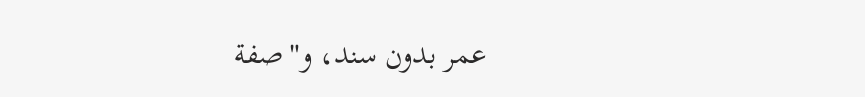عمر بدون سند، و"صفة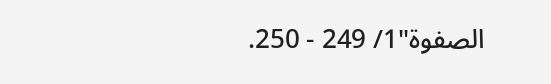الصفوة"1/ 249 - 250.